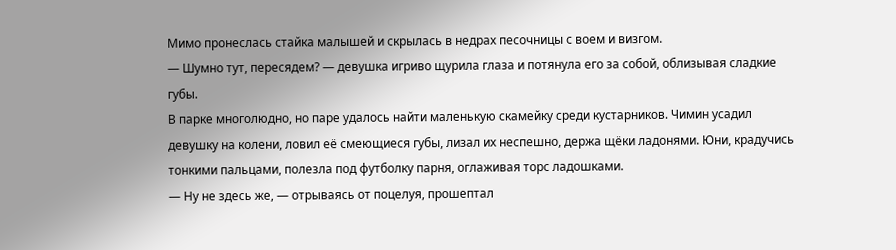Мимо пронеслась стайка малышей и скрылась в недрах песочницы с воем и визгом.
— Шумно тут, пересядем? — девушка игриво щурила глаза и потянула его за собой, облизывая сладкие губы.
В парке многолюдно, но паре удалось найти маленькую скамейку среди кустарников. Чимин усадил девушку на колени, ловил её смеющиеся губы, лизал их неспешно, держа щёки ладонями. Юни, крадучись тонкими пальцами, полезла под футболку парня, оглаживая торс ладошками.
— Ну не здесь же, — отрываясь от поцелуя, прошептал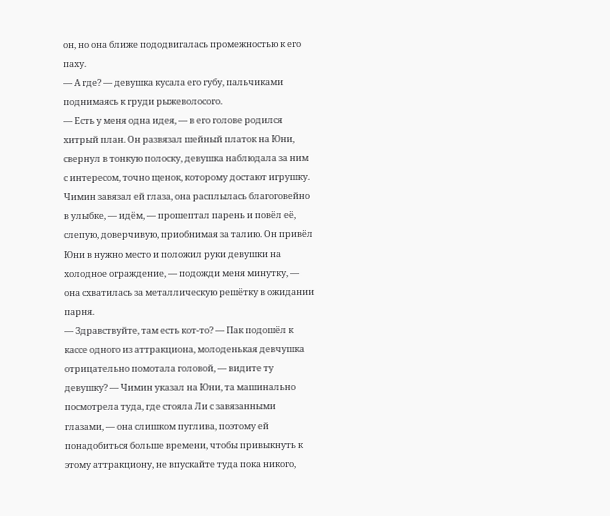он, но она ближе пододвигалась промежностью к его паху.
— А где? — девушка кусала его губу, пальчиками поднимаясь к груди рыжеволосого.
— Есть у меня одна идея, — в его голове родился хитрый план. Он развязал шейный платок на Юни, свернул в тонкую полоску, девушка наблюдала за ним с интересом, точно щенок, которому достают игрушку. Чимин завязал ей глаза, она расплылась благоговейно в улыбке, — идём, — прошептал парень и повёл её, слепую, доверчивую, приобнимая за талию. Он привёл Юни в нужно место и положил руки девушки на холодное ограждение, — подожди меня минутку, — она схватилась за металлическую решётку в ожидании парня.
— Здравствуйте, там есть кот-то? — Пак подошёл к кассе одного из аттракциона, молоденькая девчушка отрицательно помотала головой, — видите ту девушку? — Чимин указал на Юни, та машинально посмотрела туда, где стояла Ли с завязанными глазами, — она слишком пуглива, поэтому ей понадобиться больше времени, чтобы привыкнуть к этому аттракциону, не впускайте туда пока никого,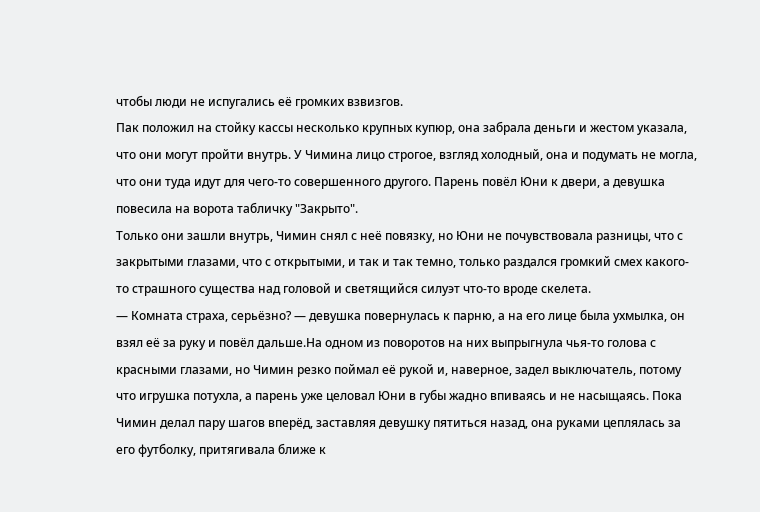чтобы люди не испугались её громких взвизгов.
Пак положил на стойку кассы несколько крупных купюр, она забрала деньги и жестом указала, что они могут пройти внутрь. У Чимина лицо строгое, взгляд холодный, она и подумать не могла, что они туда идут для чего-то совершенного другого. Парень повёл Юни к двери, а девушка повесила на ворота табличку "Закрыто".
Только они зашли внутрь, Чимин снял с неё повязку, но Юни не почувствовала разницы, что с закрытыми глазами, что с открытыми, и так и так темно, только раздался громкий смех какого-то страшного существа над головой и светящийся силуэт что-то вроде скелета.
— Комната страха, серьёзно? — девушка повернулась к парню, а на его лице была ухмылка, он взял её за руку и повёл дальше.На одном из поворотов на них выпрыгнула чья-то голова с красными глазами, но Чимин резко поймал её рукой и, наверное, задел выключатель, потому что игрушка потухла, а парень уже целовал Юни в губы жадно впиваясь и не насыщаясь. Пока Чимин делал пару шагов вперёд, заставляя девушку пятиться назад, она руками цеплялась за его футболку, притягивала ближе к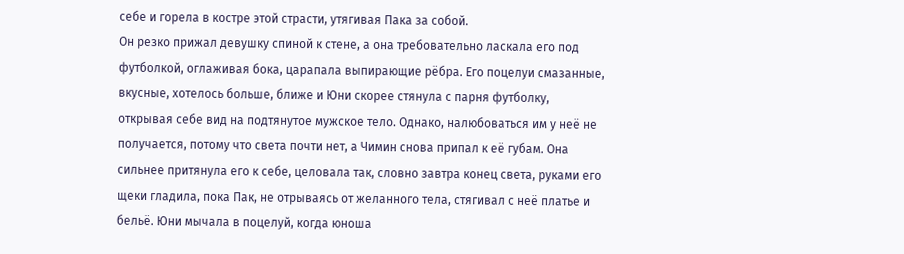себе и горела в костре этой страсти, утягивая Пака за собой.
Он резко прижал девушку спиной к стене, а она требовательно ласкала его под футболкой, оглаживая бока, царапала выпирающие рёбра. Его поцелуи смазанные, вкусные, хотелось больше, ближе и Юни скорее стянула с парня футболку, открывая себе вид на подтянутое мужское тело. Однако, налюбоваться им у неё не получается, потому что света почти нет, а Чимин снова припал к её губам. Она сильнее притянула его к себе, целовала так, словно завтра конец света, руками его щеки гладила, пока Пак, не отрываясь от желанного тела, стягивал с неё платье и бельё. Юни мычала в поцелуй, когда юноша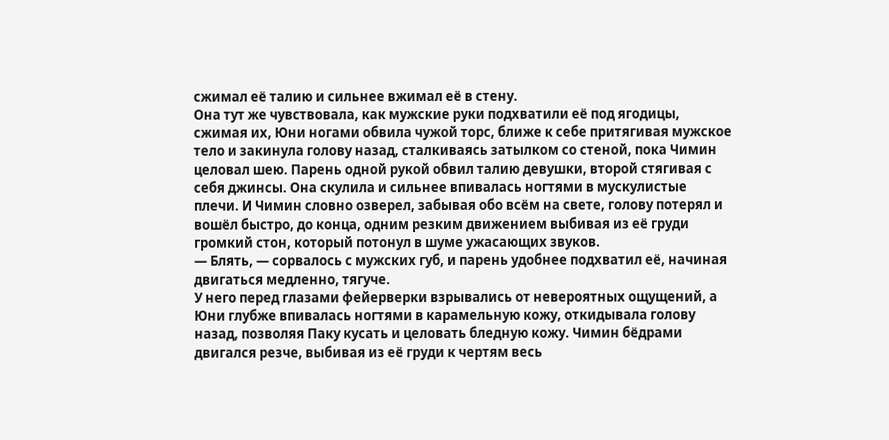сжимал её талию и сильнее вжимал её в стену.
Она тут же чувствовала, как мужские руки подхватили её под ягодицы, сжимая их, Юни ногами обвила чужой торс, ближе к себе притягивая мужское тело и закинула голову назад, сталкиваясь затылком со стеной, пока Чимин целовал шею. Парень одной рукой обвил талию девушки, второй стягивая с себя джинсы. Она скулила и сильнее впивалась ногтями в мускулистые плечи. И Чимин словно озверел, забывая обо всём на свете, голову потерял и вошёл быстро, до конца, одним резким движением выбивая из её груди громкий стон, который потонул в шуме ужасающих звуков.
— Блять, — сорвалось с мужских губ, и парень удобнее подхватил её, начиная двигаться медленно, тягуче.
У него перед глазами фейерверки взрывались от невероятных ощущений, а Юни глубже впивалась ногтями в карамельную кожу, откидывала голову назад, позволяя Паку кусать и целовать бледную кожу. Чимин бёдрами двигался резче, выбивая из её груди к чертям весь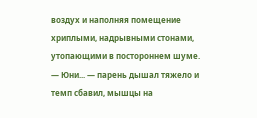воздух и наполняя помещение хриплыми, надрывными стонами, утопающими в постороннем шуме.
— Юни... — парень дышал тяжело и темп сбавил, мышцы на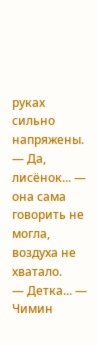руках сильно напряжены.
— Да, лисёнок... — она сама говорить не могла, воздуха не хватало.
— Детка... — Чимин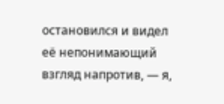остановился и видел её непонимающий взгляд напротив, — я,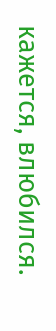кажется, влюбился.